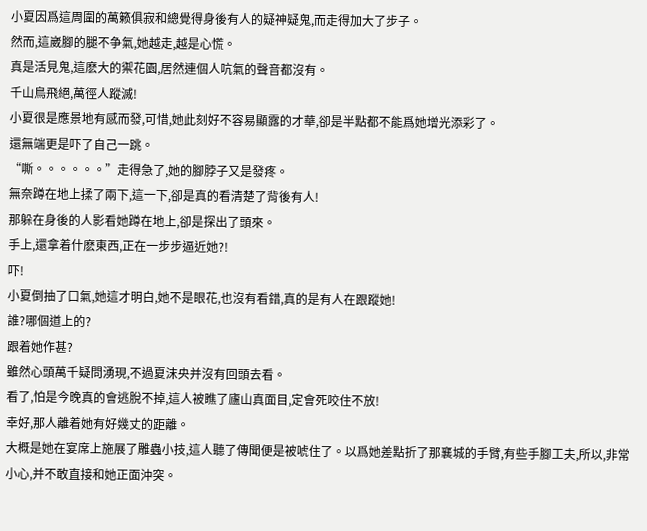小夏因爲這周圍的萬籁俱寂和總覺得身後有人的疑神疑鬼,而走得加大了步子。
然而,這崴腳的腿不争氣,她越走,越是心慌。
真是活見鬼,這麽大的禦花園,居然連個人吭氣的聲音都沒有。
千山鳥飛絕,萬徑人蹤滅!
小夏很是應景地有感而發,可惜,她此刻好不容易顯露的才華,卻是半點都不能爲她增光添彩了。
還無端更是吓了自己一跳。
“嘶。。。。。。”走得急了,她的腳脖子又是發疼。
無奈蹲在地上揉了兩下,這一下,卻是真的看清楚了背後有人!
那躲在身後的人影看她蹲在地上,卻是探出了頭來。
手上,還拿着什麽東西,正在一步步逼近她?!
吓!
小夏倒抽了口氣,她這才明白,她不是眼花,也沒有看錯,真的是有人在跟蹤她!
誰?哪個道上的?
跟着她作甚?
雖然心頭萬千疑問湧現,不過夏沫央并沒有回頭去看。
看了,怕是今晚真的會逃脫不掉,這人被瞧了廬山真面目,定會死咬住不放!
幸好,那人離着她有好幾丈的距離。
大概是她在宴席上施展了雕蟲小技,這人聽了傳聞便是被唬住了。以爲她差點折了那襄城的手臂,有些手腳工夫,所以,非常小心,并不敢直接和她正面沖突。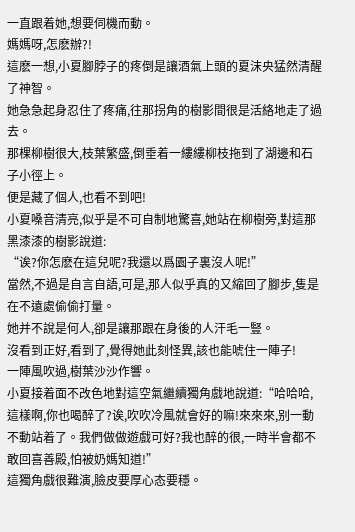一直跟着她,想要伺機而動。
媽媽呀,怎麽辦?!
這麽一想,小夏腳脖子的疼倒是讓酒氣上頭的夏沫央猛然清醒了神智。
她急急起身忍住了疼痛,往那拐角的樹影間很是活絡地走了過去。
那棵柳樹很大,枝葉繁盛,倒垂着一縷縷柳枝拖到了湖邊和石子小徑上。
便是藏了個人,也看不到吧!
小夏嗓音清亮,似乎是不可自制地驚喜,她站在柳樹旁,對這那黑漆漆的樹影說道:
“诶?你怎麽在這兒呢?我還以爲園子裏沒人呢!”
當然,不過是自言自語,可是,那人似乎真的又縮回了腳步,隻是在不遠處偷偷打量。
她并不說是何人,卻是讓那跟在身後的人汗毛一豎。
沒看到正好,看到了,覺得她此刻怪異,該也能唬住一陣子!
一陣風吹過,樹葉沙沙作響。
小夏接着面不改色地對這空氣繼續獨角戲地說道:“哈哈哈,這樣啊,你也喝醉了?诶,吹吹冷風就會好的嘛!來來來,别一動不動站着了。我們做做遊戲可好?我也醉的很,一時半會都不敢回喜善殿,怕被奶媽知道!”
這獨角戲很難演,臉皮要厚心态要穩。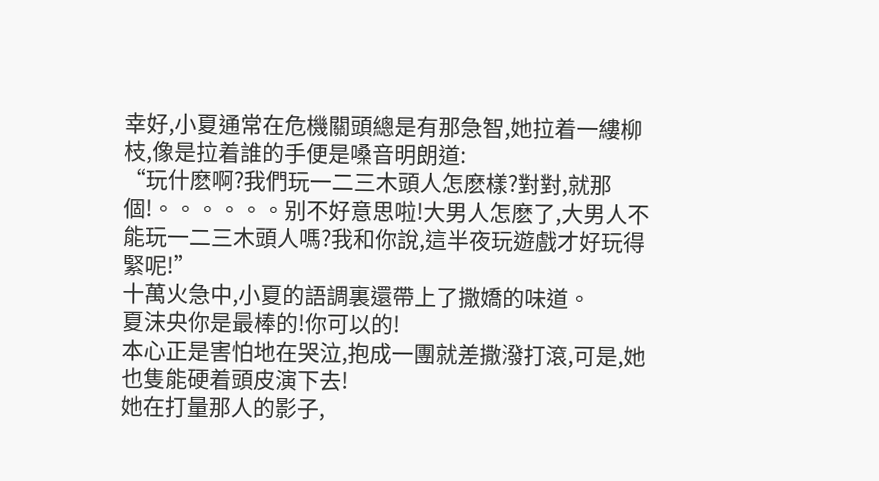幸好,小夏通常在危機關頭總是有那急智,她拉着一縷柳枝,像是拉着誰的手便是嗓音明朗道:
“玩什麽啊?我們玩一二三木頭人怎麽樣?對對,就那個!。。。。。。别不好意思啦!大男人怎麽了,大男人不能玩一二三木頭人嗎?我和你說,這半夜玩遊戲才好玩得緊呢!”
十萬火急中,小夏的語調裏還帶上了撒嬌的味道。
夏沫央你是最棒的!你可以的!
本心正是害怕地在哭泣,抱成一團就差撒潑打滾,可是,她也隻能硬着頭皮演下去!
她在打量那人的影子,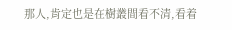那人,肯定也是在樹叢間看不清,看着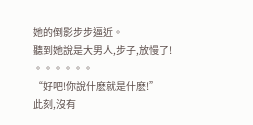她的倒影步步逼近。
聽到她說是大男人,步子,放慢了!
。。。。。。
“好吧!你說什麽就是什麽!”
此刻,沒有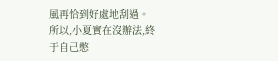風再恰到好處地刮過。
所以,小夏實在沒辦法,終于自己憋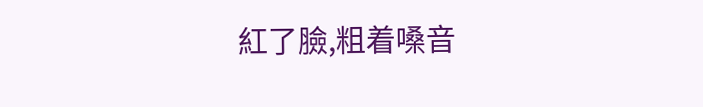紅了臉,粗着嗓音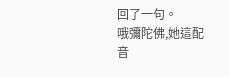回了一句。
哦彌陀佛,她這配音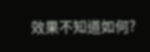效果不知道如何?